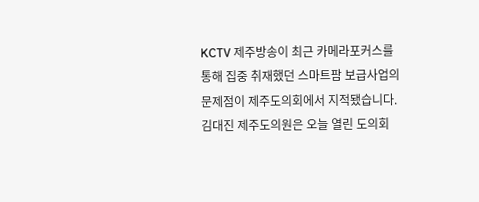KCTV 제주방송이 최근 카메라포커스를 통해 집중 취재했던 스마트팜 보급사업의 문제점이 제주도의회에서 지적됐습니다.
김대진 제주도의원은 오늘 열린 도의회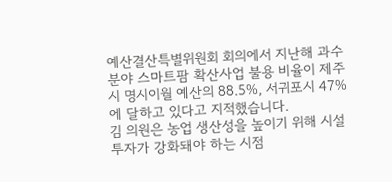예산결산특별위원회 회의에서 지난해 과수분야 스마트팜 확산사업 불용 비율이 제주시 명시이월 예산의 88.5%, 서귀포시 47%에 달하고 있다고 지적했습니다.
김 의원은 농업 생산성을 높이기 위해 시설 투자가 강화돼야 하는 시점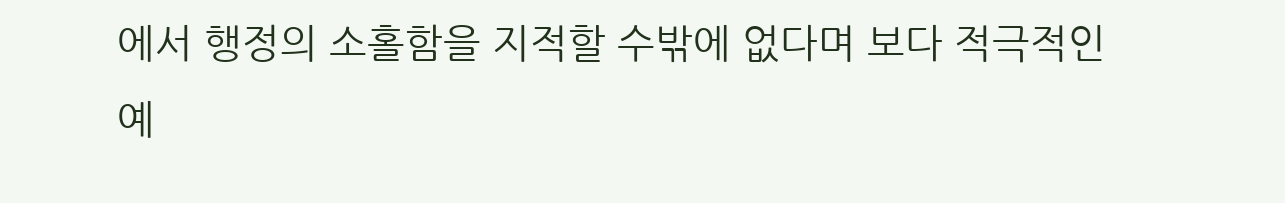에서 행정의 소홀함을 지적할 수밖에 없다며 보다 적극적인 예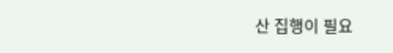산 집행이 필요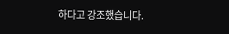하다고 강조했습니다.